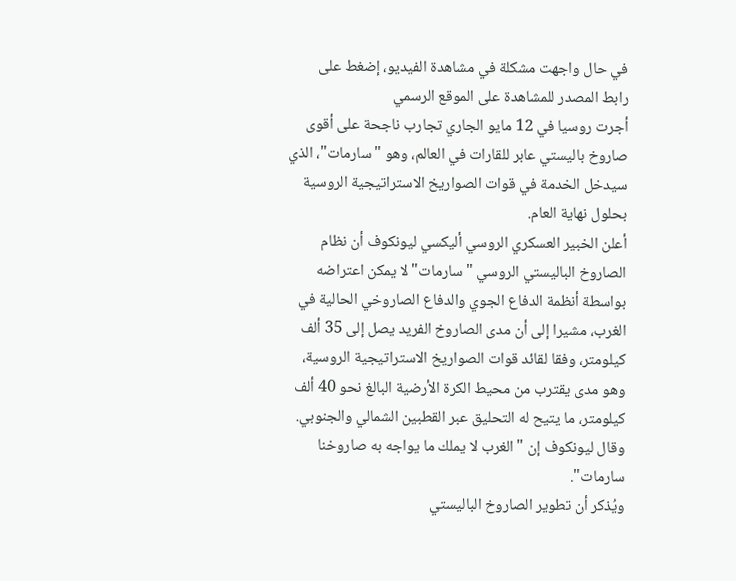في حال واجهت مشكلة في مشاهدة الفيديو، إضغط على رابط المصدر للمشاهدة على الموقع الرسمي
أجرت روسيا في 12 مايو الجاري تجارب ناجحة على أقوى صاروخ باليستي عابر للقارات في العالم، وهو "سارمات"، الذي سيدخل الخدمة في قوات الصواريخ الاستراتيجية الروسية بحلول نهاية العام.
أعلن الخبير العسكري الروسي أليكسي ليونكوف أن نظام الصاروخ الباليستي الروسي "سارمات" لا يمكن اعتراضه بواسطة أنظمة الدفاع الجوي والدفاع الصاروخي الحالية في الغرب، مشيرا إلى أن مدى الصاروخ الفريد يصل إلى 35 ألف كيلومتر، وفقا لقائد قوات الصواريخ الاستراتيجية الروسية، وهو مدى يقترب من محيط الكرة الأرضية البالغ نحو 40 ألف كيلومتر، ما يتيح له التحليق عبر القطبين الشمالي والجنوبي.
وقال ليونكوف إن "الغرب لا يملك ما يواجه به صاروخنا سارمات".
ويُذكر أن تطوير الصاروخ الباليستي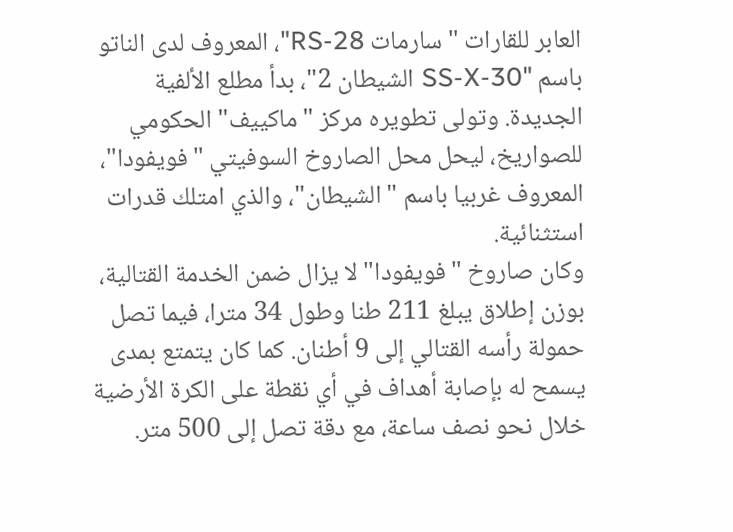العابر للقارات "سارمات RS-28"، المعروف لدى الناتو باسم "SS-X-30 الشيطان 2"، بدأ مطلع الألفية الجديدة. وتولى تطويره مركز "ماكييف" الحكومي للصواريخ، ليحل محل الصاروخ السوفيتي "فويفودا"، المعروف غربيا باسم "الشيطان"، والذي امتلك قدرات استثنائية.
وكان صاروخ "فويفودا" لا يزال ضمن الخدمة القتالية، بوزن إطلاق يبلغ 211 طنا وطول 34 مترا، فيما تصل حمولة رأسه القتالي إلى 9 أطنان. كما كان يتمتع بمدى يسمح له بإصابة أهداف في أي نقطة على الكرة الأرضية خلال نحو نصف ساعة، مع دقة تصل إلى 500 متر.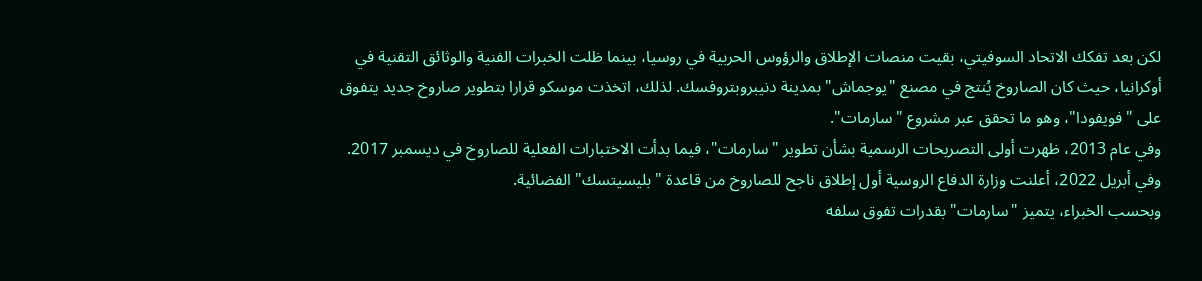لكن بعد تفكك الاتحاد السوفيتي، بقيت منصات الإطلاق والرؤوس الحربية في روسيا، بينما ظلت الخبرات الفنية والوثائق التقنية في أوكرانيا، حيث كان الصاروخ يُنتج في مصنع "يوجماش" بمدينة دنيبروبتروفسك. لذلك، اتخذت موسكو قرارا بتطوير صاروخ جديد يتفوق على "فويفودا"، وهو ما تحقق عبر مشروع "سارمات".
وفي عام 2013، ظهرت أولى التصريحات الرسمية بشأن تطوير "سارمات"، فيما بدأت الاختبارات الفعلية للصاروخ في ديسمبر 2017. وفي أبريل 2022، أعلنت وزارة الدفاع الروسية أول إطلاق ناجح للصاروخ من قاعدة "بليسيتسك" الفضائية.
وبحسب الخبراء، يتميز "سارمات" بقدرات تفوق سلفه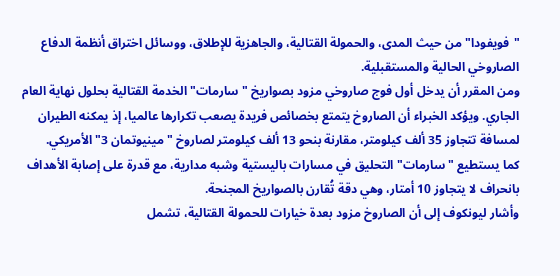"فويفودا" من حيث المدى، والحمولة القتالية، والجاهزية للإطلاق، ووسائل اختراق أنظمة الدفاع الصاروخي الحالية والمستقبلية.
ومن المقرر أن يدخل أول فوج صاروخي مزود بصواريخ "سارمات" الخدمة القتالية بحلول نهاية العام الجاري. ويؤكد الخبراء أن الصاروخ يتمتع بخصائص فريدة يصعب تكرارها عالميا، إذ يمكنه الطيران لمسافة تتجاوز 35 ألف كيلومتر، مقارنة بنحو 13 ألف كيلومتر لصاروخ "مينيوتمان 3" الأمريكي.
كما يستطيع "سارمات" التحليق في مسارات باليستية وشبه مدارية، مع قدرة على إصابة الأهداف بانحراف لا يتجاوز 10 أمتار، وهي دقة تُقارن بالصواريخ المجنحة.
وأشار ليونكوف إلى أن الصاروخ مزود بعدة خيارات للحمولة القتالية، تشمل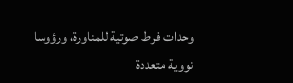وحدات فرط صوتية للمناورة، ورؤوسا نووية متعددة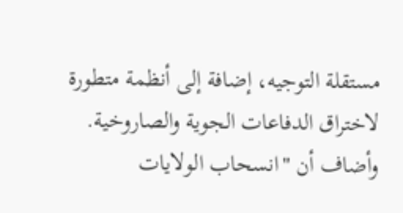مستقلة التوجيه، إضافة إلى أنظمة متطورة لاختراق الدفاعات الجوية والصاروخية.
وأضاف أن "انسحاب الولايات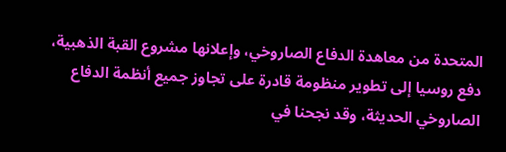المتحدة من معاهدة الدفاع الصاروخي، وإعلانها مشروع القبة الذهبية، دفع روسيا إلى تطوير منظومة قادرة على تجاوز جميع أنظمة الدفاع الصاروخي الحديثة، وقد نجحنا في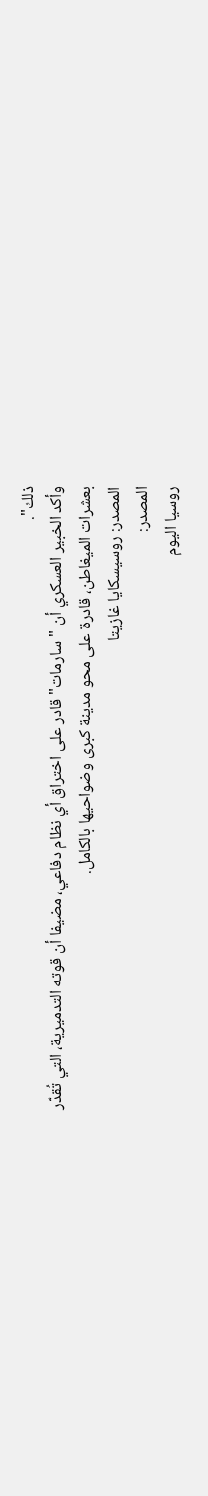ذلك".
وأكد الخبير العسكري أن "سارمات" قادر على اختراق أي نظام دفاعي، مضيفا أن قوته التدميرية، التي تُقدّر بعشرات الميغاطن، قادرة على محو مدينة كبرى وضواحيها بالكامل.
المصدر: روسيسكايا غازيتا
المصدر:
روسيا اليوم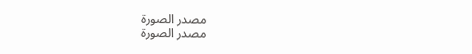مصدر الصورة
مصدر الصورة